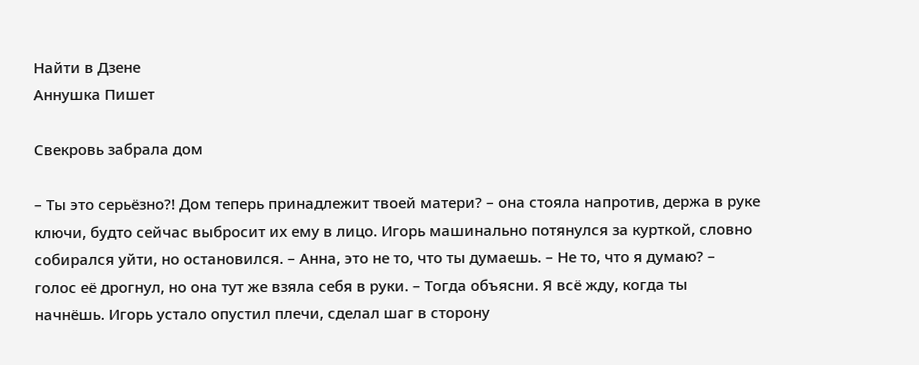Найти в Дзене
Аннушка Пишет

Свекровь забрала дом

– Ты это серьёзно?! Дом теперь принадлежит твоей матери? – она стояла напротив, держа в руке ключи, будто сейчас выбросит их ему в лицо. Игорь машинально потянулся за курткой, словно собирался уйти, но остановился. – Анна, это не то, что ты думаешь. – Не то, что я думаю? – голос её дрогнул, но она тут же взяла себя в руки. – Тогда объясни. Я всё жду, когда ты начнёшь. Игорь устало опустил плечи, сделал шаг в сторону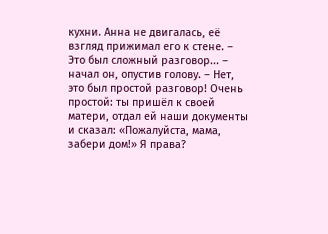кухни. Анна не двигалась, её взгляд прижимал его к стене. – Это был сложный разговор... – начал он, опустив голову. – Нет, это был простой разговор! Очень простой: ты пришёл к своей матери, отдал ей наши документы и сказал: «Пожалуйста, мама, забери дом!» Я права?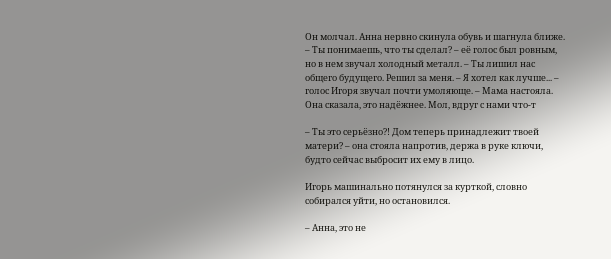Он молчал. Анна нервно скинула обувь и шагнула ближе. – Ты понимаешь, что ты сделал? – её голос был ровным, но в нем звучал холодный металл. – Ты лишил нас общего будущего. Решил за меня. – Я хотел как лучше... – голос Игоря звучал почти умоляюще. – Мама настояла. Она сказала, это надёжнее. Мол, вдруг с нами что-т

– Ты это серьёзно?! Дом теперь принадлежит твоей матери? – она стояла напротив, держа в руке ключи, будто сейчас выбросит их ему в лицо.

Игорь машинально потянулся за курткой, словно собирался уйти, но остановился.

– Анна, это не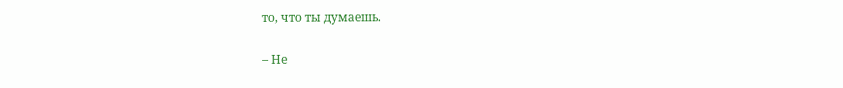то, что ты думаешь.

– Не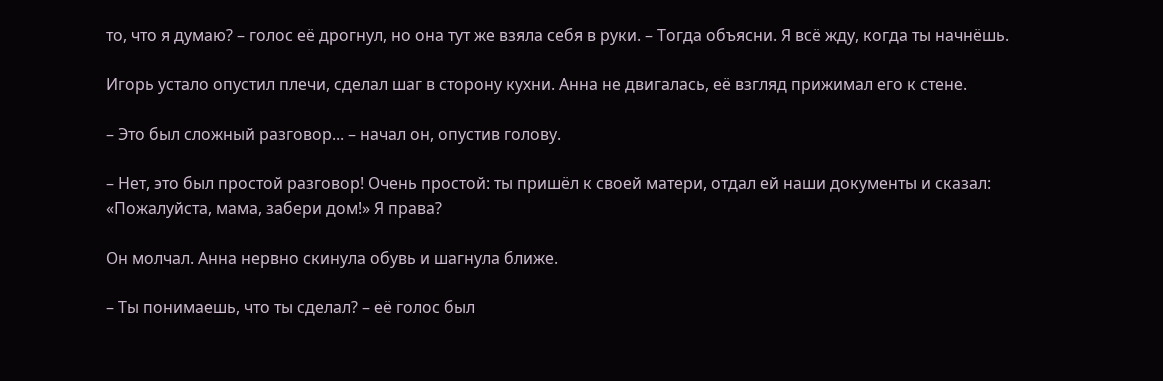то, что я думаю? – голос её дрогнул, но она тут же взяла себя в руки. – Тогда объясни. Я всё жду, когда ты начнёшь.

Игорь устало опустил плечи, сделал шаг в сторону кухни. Анна не двигалась, её взгляд прижимал его к стене.

– Это был сложный разговор... – начал он, опустив голову.

– Нет, это был простой разговор! Очень простой: ты пришёл к своей матери, отдал ей наши документы и сказал: «Пожалуйста, мама, забери дом!» Я права?

Он молчал. Анна нервно скинула обувь и шагнула ближе.

– Ты понимаешь, что ты сделал? – её голос был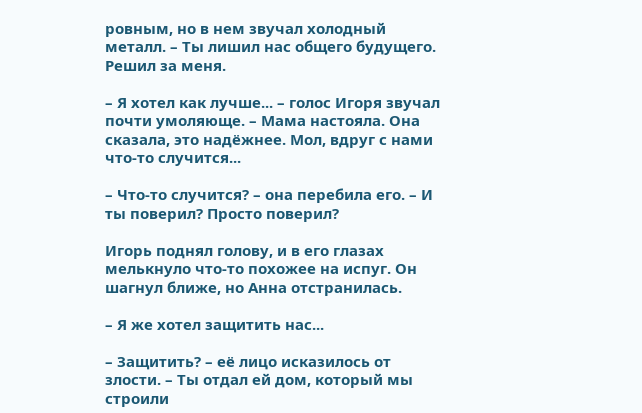ровным, но в нем звучал холодный металл. – Ты лишил нас общего будущего. Решил за меня.

– Я хотел как лучше... – голос Игоря звучал почти умоляюще. – Мама настояла. Она сказала, это надёжнее. Мол, вдруг с нами что-то случится...

– Что-то случится? – она перебила его. – И ты поверил? Просто поверил?

Игорь поднял голову, и в его глазах мелькнуло что-то похожее на испуг. Он шагнул ближе, но Анна отстранилась.

– Я же хотел защитить нас...

– Защитить? – её лицо исказилось от злости. – Ты отдал ей дом, который мы строили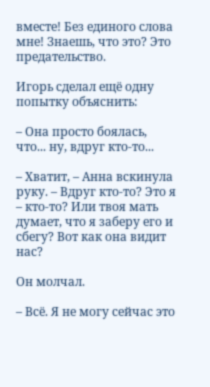вместе! Без единого слова мне! Знаешь, что это? Это предательство.

Игорь сделал ещё одну попытку объяснить:

– Она просто боялась, что... ну, вдруг кто-то...

– Хватит, – Анна вскинула руку. – Вдруг кто-то? Это я – кто-то? Или твоя мать думает, что я заберу его и сбегу? Вот как она видит нас?

Он молчал.

– Всё. Я не могу сейчас это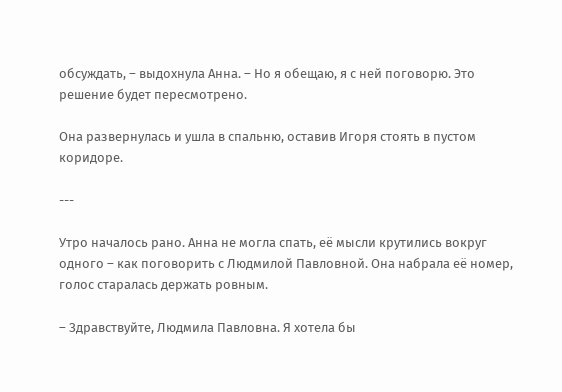обсуждать, – выдохнула Анна. – Но я обещаю, я с ней поговорю. Это решение будет пересмотрено.

Она развернулась и ушла в спальню, оставив Игоря стоять в пустом коридоре.

---

Утро началось рано. Анна не могла спать, её мысли крутились вокруг одного – как поговорить с Людмилой Павловной. Она набрала её номер, голос старалась держать ровным.

– Здравствуйте, Людмила Павловна. Я хотела бы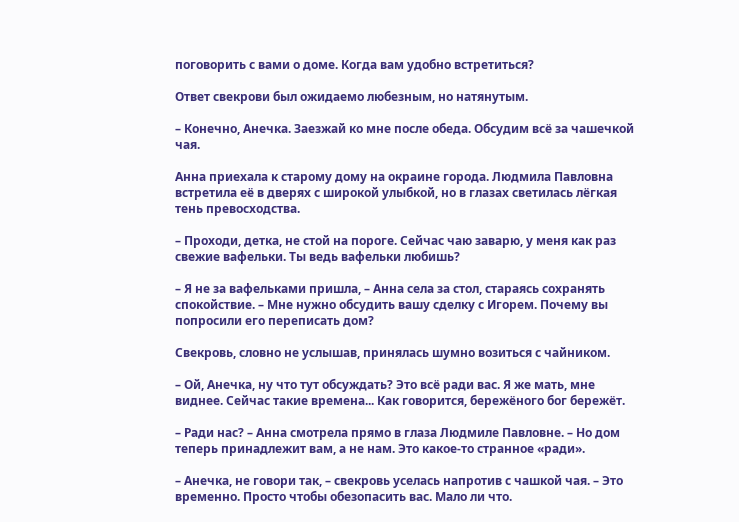поговорить с вами о доме. Когда вам удобно встретиться?

Ответ свекрови был ожидаемо любезным, но натянутым.

– Конечно, Анечка. Заезжай ко мне после обеда. Обсудим всё за чашечкой чая.

Анна приехала к старому дому на окраине города. Людмила Павловна встретила её в дверях с широкой улыбкой, но в глазах светилась лёгкая тень превосходства.

– Проходи, детка, не стой на пороге. Сейчас чаю заварю, у меня как раз свежие вафельки. Ты ведь вафельки любишь?

– Я не за вафельками пришла, – Анна села за стол, стараясь сохранять спокойствие. – Мне нужно обсудить вашу сделку с Игорем. Почему вы попросили его переписать дом?

Свекровь, словно не услышав, принялась шумно возиться с чайником.

– Ой, Анечка, ну что тут обсуждать? Это всё ради вас. Я же мать, мне виднее. Сейчас такие времена... Как говорится, бережёного бог бережёт.

– Ради нас? – Анна смотрела прямо в глаза Людмиле Павловне. – Но дом теперь принадлежит вам, а не нам. Это какое-то странное «ради».

– Анечка, не говори так, – свекровь уселась напротив с чашкой чая. – Это временно. Просто чтобы обезопасить вас. Мало ли что.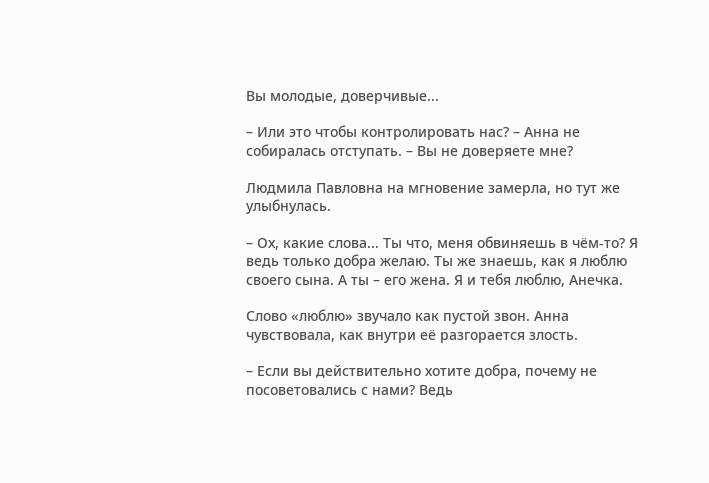Вы молодые, доверчивые...

– Или это чтобы контролировать нас? – Анна не собиралась отступать. – Вы не доверяете мне?

Людмила Павловна на мгновение замерла, но тут же улыбнулась.

– Ох, какие слова... Ты что, меня обвиняешь в чём-то? Я ведь только добра желаю. Ты же знаешь, как я люблю своего сына. А ты – его жена. Я и тебя люблю, Анечка.

Слово «люблю» звучало как пустой звон. Анна чувствовала, как внутри её разгорается злость.

– Если вы действительно хотите добра, почему не посоветовались с нами? Ведь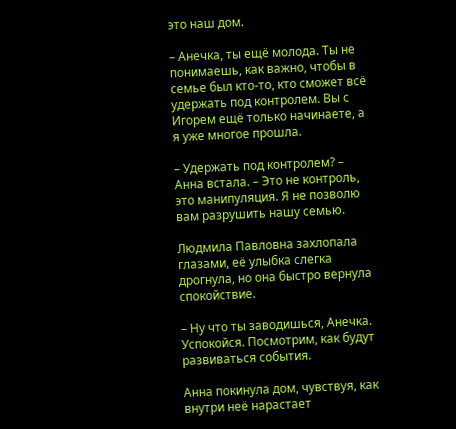это наш дом.

– Анечка, ты ещё молода. Ты не понимаешь, как важно, чтобы в семье был кто-то, кто сможет всё удержать под контролем. Вы с Игорем ещё только начинаете, а я уже многое прошла.

– Удержать под контролем? – Анна встала. – Это не контроль, это манипуляция. Я не позволю вам разрушить нашу семью.

Людмила Павловна захлопала глазами, её улыбка слегка дрогнула, но она быстро вернула спокойствие.

– Ну что ты заводишься, Анечка. Успокойся. Посмотрим, как будут развиваться события.

Анна покинула дом, чувствуя, как внутри неё нарастает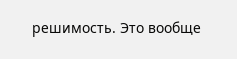решимость. Это вообще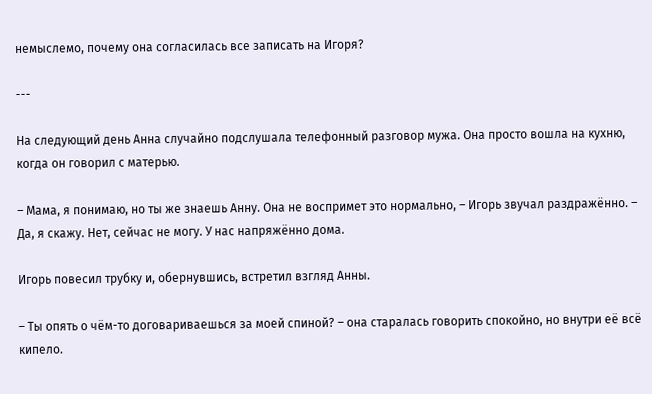немыслемо, почему она согласилась все записать на Игоря?

---

На следующий день Анна случайно подслушала телефонный разговор мужа. Она просто вошла на кухню, когда он говорил с матерью.

– Мама, я понимаю, но ты же знаешь Анну. Она не воспримет это нормально, – Игорь звучал раздражённо. – Да, я скажу. Нет, сейчас не могу. У нас напряжённо дома.

Игорь повесил трубку и, обернувшись, встретил взгляд Анны.

– Ты опять о чём-то договариваешься за моей спиной? – она старалась говорить спокойно, но внутри её всё кипело.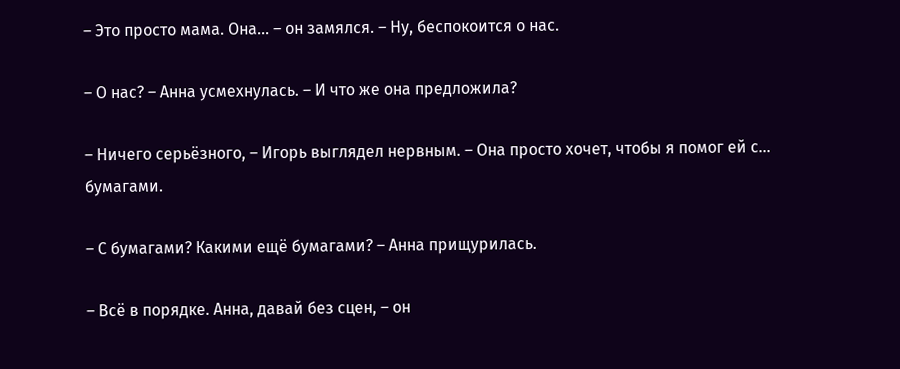– Это просто мама. Она... – он замялся. – Ну, беспокоится о нас.

– О нас? – Анна усмехнулась. – И что же она предложила?

– Ничего серьёзного, – Игорь выглядел нервным. – Она просто хочет, чтобы я помог ей с... бумагами.

– С бумагами? Какими ещё бумагами? – Анна прищурилась.

– Всё в порядке. Анна, давай без сцен, – он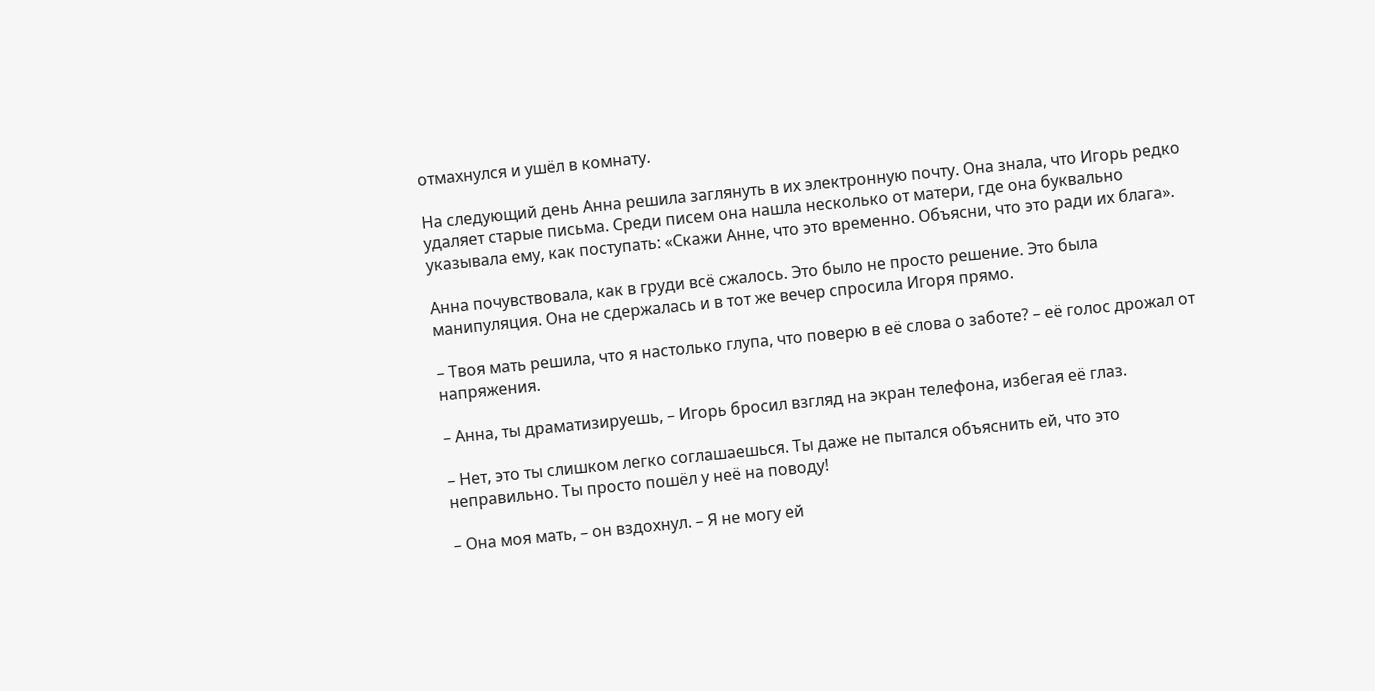отмахнулся и ушёл в комнату.

На следующий день Анна решила заглянуть в их электронную почту. Она знала, что Игорь редко удаляет старые письма. Среди писем она нашла несколько от матери, где она буквально указывала ему, как поступать: «Скажи Анне, что это временно. Объясни, что это ради их блага».

Анна почувствовала, как в груди всё сжалось. Это было не просто решение. Это была манипуляция. Она не сдержалась и в тот же вечер спросила Игоря прямо.

– Твоя мать решила, что я настолько глупа, что поверю в её слова о заботе? – её голос дрожал от напряжения.

– Анна, ты драматизируешь, – Игорь бросил взгляд на экран телефона, избегая её глаз.

– Нет, это ты слишком легко соглашаешься. Ты даже не пытался объяснить ей, что это неправильно. Ты просто пошёл у неё на поводу!

– Она моя мать, – он вздохнул. – Я не могу ей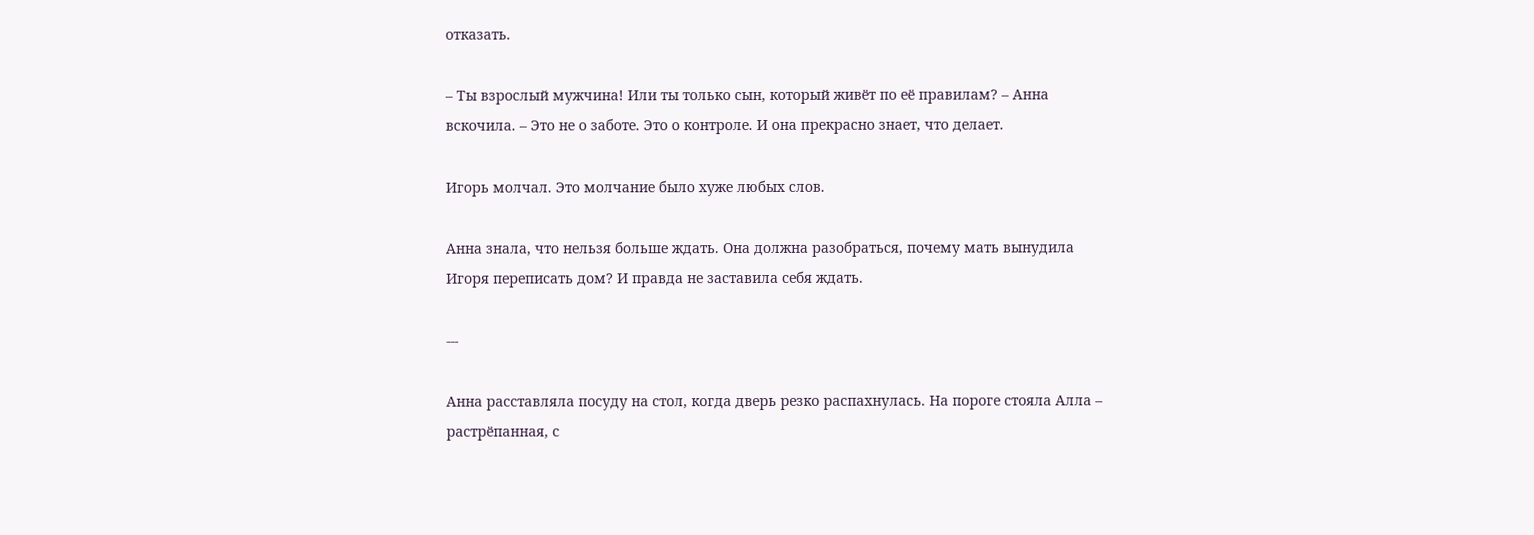отказать.

– Ты взрослый мужчина! Или ты только сын, который живёт по её правилам? – Анна вскочила. – Это не о заботе. Это о контроле. И она прекрасно знает, что делает.

Игорь молчал. Это молчание было хуже любых слов.

Анна знала, что нельзя больше ждать. Она должна разобраться, почему мать вынудила Игоря переписать дом? И правда не заставила себя ждать.

---

Анна расставляла посуду на стол, когда дверь резко распахнулась. На пороге стояла Алла – растрёпанная, с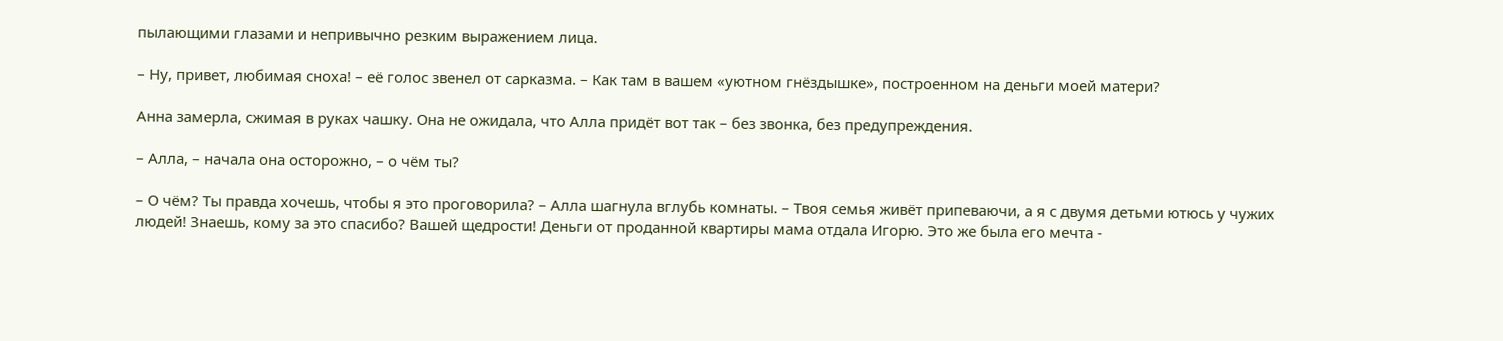пылающими глазами и непривычно резким выражением лица.

– Ну, привет, любимая сноха! – её голос звенел от сарказма. – Как там в вашем «уютном гнёздышке», построенном на деньги моей матери?

Анна замерла, сжимая в руках чашку. Она не ожидала, что Алла придёт вот так – без звонка, без предупреждения.

– Алла, – начала она осторожно, – о чём ты?

– О чём? Ты правда хочешь, чтобы я это проговорила? – Алла шагнула вглубь комнаты. – Твоя семья живёт припеваючи, а я с двумя детьми ютюсь у чужих людей! Знаешь, кому за это спасибо? Вашей щедрости! Деньги от проданной квартиры мама отдала Игорю. Это же была его мечта -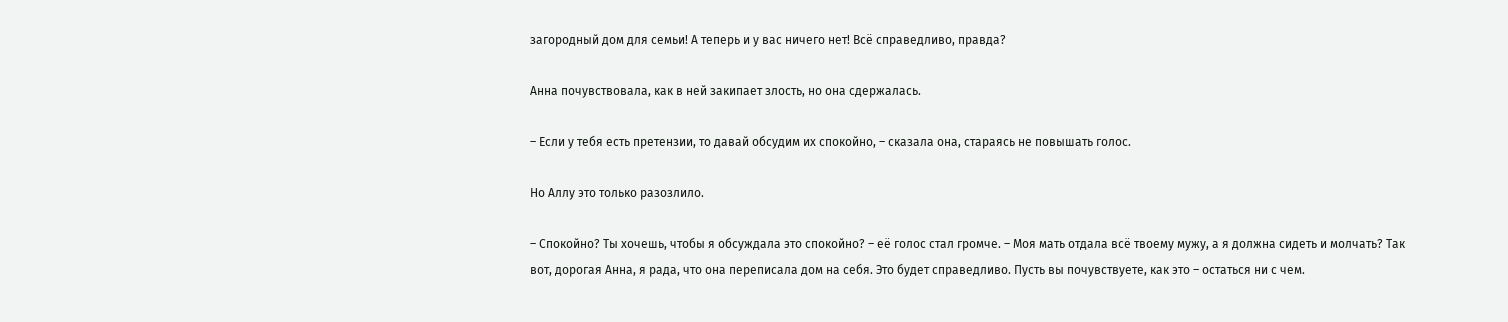загородный дом для семьи! А теперь и у вас ничего нет! Всё справедливо, правда?

Анна почувствовала, как в ней закипает злость, но она сдержалась.

– Если у тебя есть претензии, то давай обсудим их спокойно, – сказала она, стараясь не повышать голос.

Но Аллу это только разозлило.

– Спокойно? Ты хочешь, чтобы я обсуждала это спокойно? – её голос стал громче. – Моя мать отдала всё твоему мужу, а я должна сидеть и молчать? Так вот, дорогая Анна, я рада, что она переписала дом на себя. Это будет справедливо. Пусть вы почувствуете, как это – остаться ни с чем.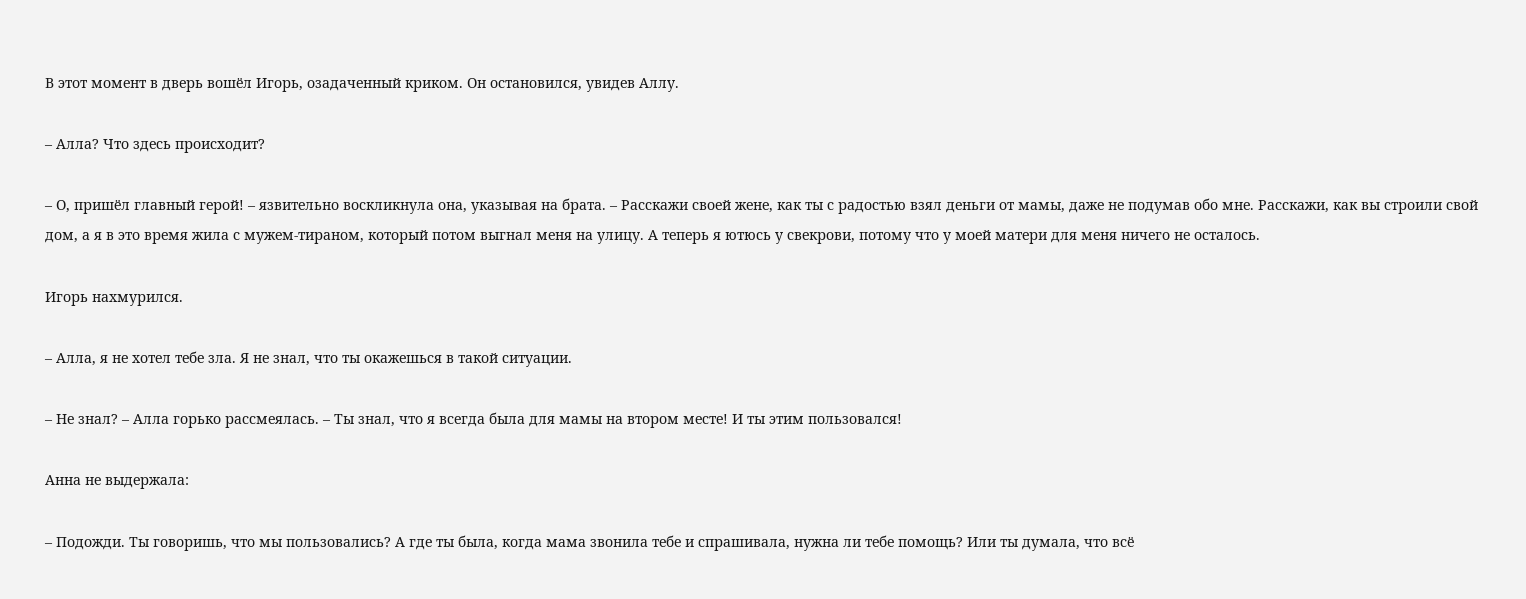В этот момент в дверь вошёл Игорь, озадаченный криком. Он остановился, увидев Аллу.

– Алла? Что здесь происходит?

– О, пришёл главный герой! – язвительно воскликнула она, указывая на брата. – Расскажи своей жене, как ты с радостью взял деньги от мамы, даже не подумав обо мне. Расскажи, как вы строили свой дом, а я в это время жила с мужем-тираном, который потом выгнал меня на улицу. А теперь я ютюсь у свекрови, потому что у моей матери для меня ничего не осталось.

Игорь нахмурился.

– Алла, я не хотел тебе зла. Я не знал, что ты окажешься в такой ситуации.

– Не знал? – Алла горько рассмеялась. – Ты знал, что я всегда была для мамы на втором месте! И ты этим пользовался!

Анна не выдержала:

– Подожди. Ты говоришь, что мы пользовались? А где ты была, когда мама звонила тебе и спрашивала, нужна ли тебе помощь? Или ты думала, что всё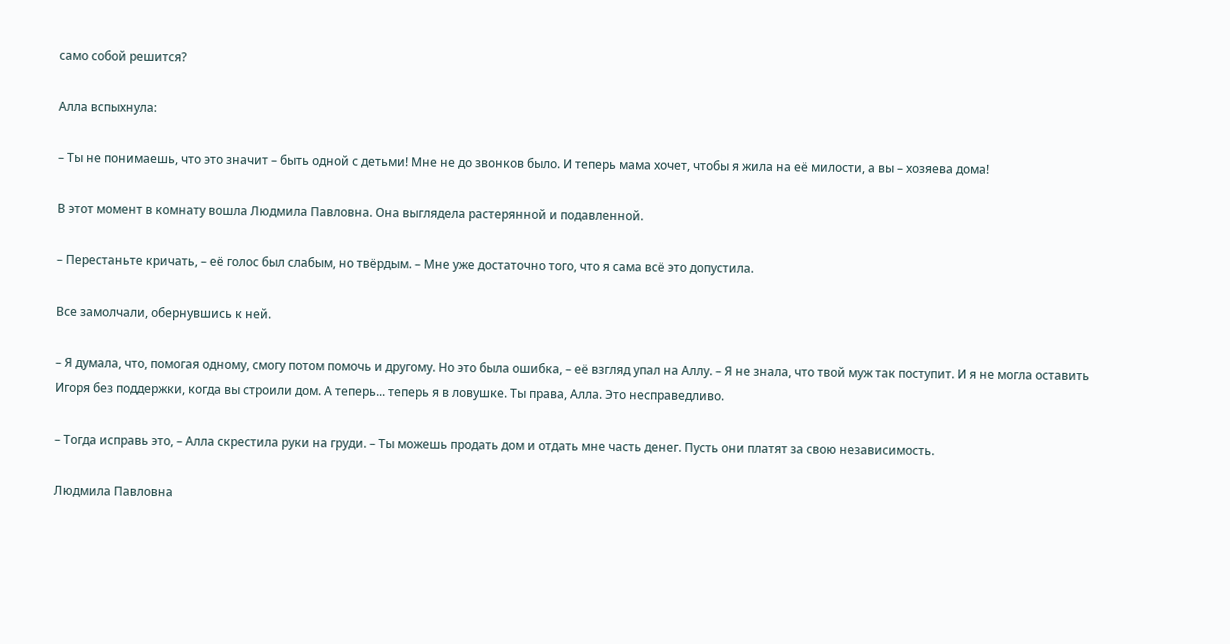само собой решится?

Алла вспыхнула:

– Ты не понимаешь, что это значит – быть одной с детьми! Мне не до звонков было. И теперь мама хочет, чтобы я жила на её милости, а вы – хозяева дома!

В этот момент в комнату вошла Людмила Павловна. Она выглядела растерянной и подавленной.

– Перестаньте кричать, – её голос был слабым, но твёрдым. – Мне уже достаточно того, что я сама всё это допустила.

Все замолчали, обернувшись к ней.

– Я думала, что, помогая одному, смогу потом помочь и другому. Но это была ошибка, – её взгляд упал на Аллу. – Я не знала, что твой муж так поступит. И я не могла оставить Игоря без поддержки, когда вы строили дом. А теперь... теперь я в ловушке. Ты права, Алла. Это несправедливо.

– Тогда исправь это, – Алла скрестила руки на груди. – Ты можешь продать дом и отдать мне часть денег. Пусть они платят за свою независимость.

Людмила Павловна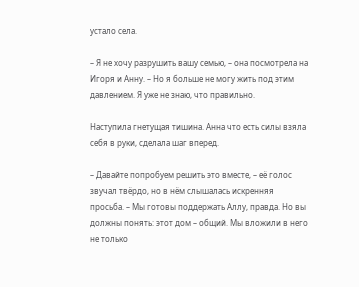устало села.

– Я не хочу разрушить вашу семью, – она посмотрела на Игоря и Анну. – Но я больше не могу жить под этим давлением. Я уже не знаю, что правильно.

Наступила гнетущая тишина. Анна что есть силы взяла себя в руки, сделала шаг вперед.

– Давайте попробуем решить это вместе, – её голос звучал твёрдо, но в нём слышалась искренняя просьба. – Мы готовы поддержать Аллу, правда. Но вы должны понять: этот дом – общий. Мы вложили в него не только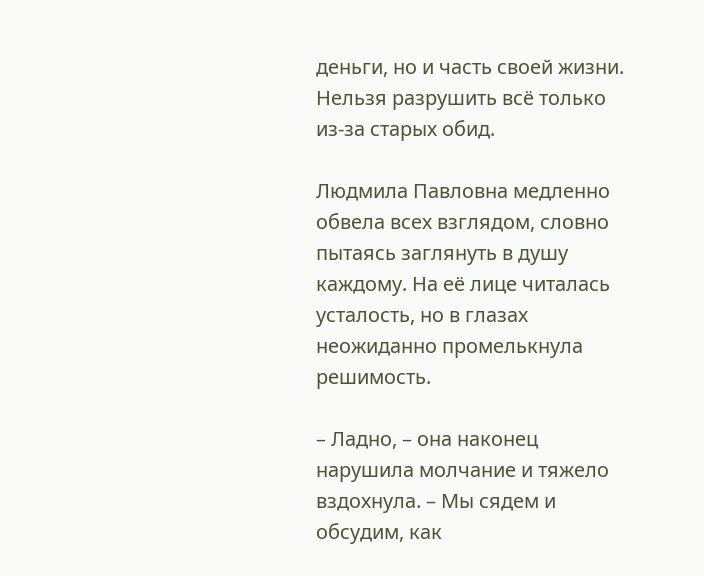деньги, но и часть своей жизни. Нельзя разрушить всё только из-за старых обид.

Людмила Павловна медленно обвела всех взглядом, словно пытаясь заглянуть в душу каждому. На её лице читалась усталость, но в глазах неожиданно промелькнула решимость.

– Ладно, – она наконец нарушила молчание и тяжело вздохнула. – Мы сядем и обсудим, как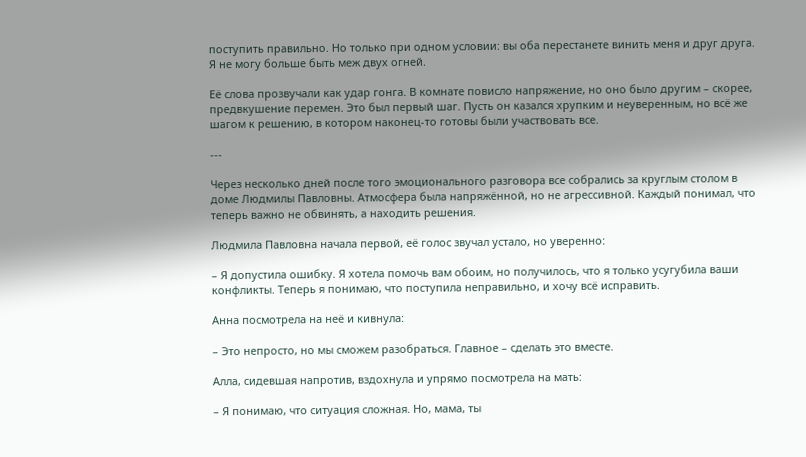поступить правильно. Но только при одном условии: вы оба перестанете винить меня и друг друга. Я не могу больше быть меж двух огней.

Её слова прозвучали как удар гонга. В комнате повисло напряжение, но оно было другим – скорее, предвкушение перемен. Это был первый шаг. Пусть он казался хрупким и неуверенным, но всё же шагом к решению, в котором наконец-то готовы были участвовать все.

---

Через несколько дней после того эмоционального разговора все собрались за круглым столом в доме Людмилы Павловны. Атмосфера была напряжённой, но не агрессивной. Каждый понимал, что теперь важно не обвинять, а находить решения.

Людмила Павловна начала первой, её голос звучал устало, но уверенно:

– Я допустила ошибку. Я хотела помочь вам обоим, но получилось, что я только усугубила ваши конфликты. Теперь я понимаю, что поступила неправильно, и хочу всё исправить.

Анна посмотрела на неё и кивнула:

– Это непросто, но мы сможем разобраться. Главное – сделать это вместе.

Алла, сидевшая напротив, вздохнула и упрямо посмотрела на мать:

– Я понимаю, что ситуация сложная. Но, мама, ты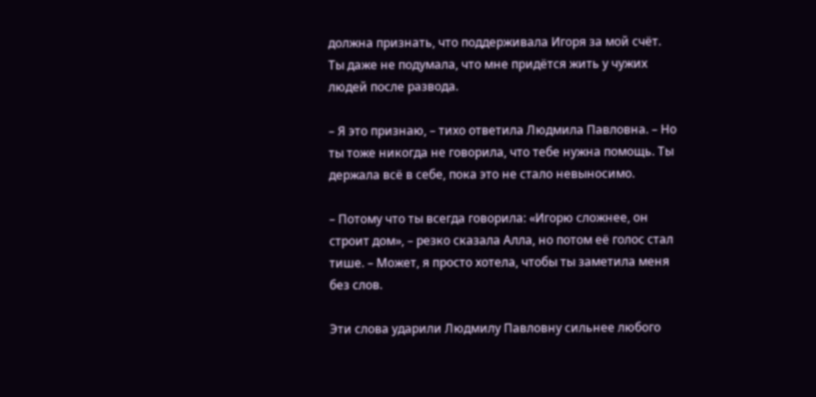должна признать, что поддерживала Игоря за мой счёт. Ты даже не подумала, что мне придётся жить у чужих людей после развода.

– Я это признаю, – тихо ответила Людмила Павловна. – Но ты тоже никогда не говорила, что тебе нужна помощь. Ты держала всё в себе, пока это не стало невыносимо.

– Потому что ты всегда говорила: «Игорю сложнее, он строит дом», – резко сказала Алла, но потом её голос стал тише. – Может, я просто хотела, чтобы ты заметила меня без слов.

Эти слова ударили Людмилу Павловну сильнее любого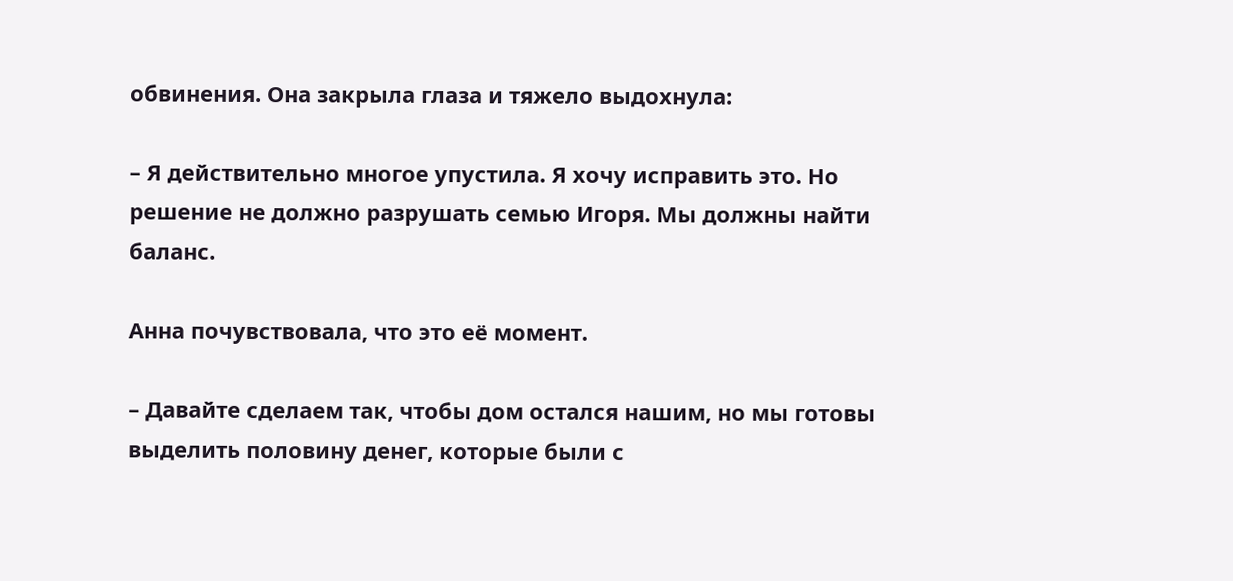обвинения. Она закрыла глаза и тяжело выдохнула:

– Я действительно многое упустила. Я хочу исправить это. Но решение не должно разрушать семью Игоря. Мы должны найти баланс.

Анна почувствовала, что это её момент.

– Давайте сделаем так, чтобы дом остался нашим, но мы готовы выделить половину денег, которые были с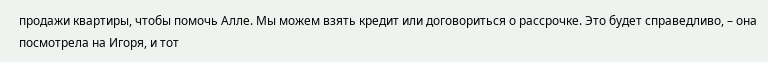продажи квартиры, чтобы помочь Алле. Мы можем взять кредит или договориться о рассрочке. Это будет справедливо, – она посмотрела на Игоря, и тот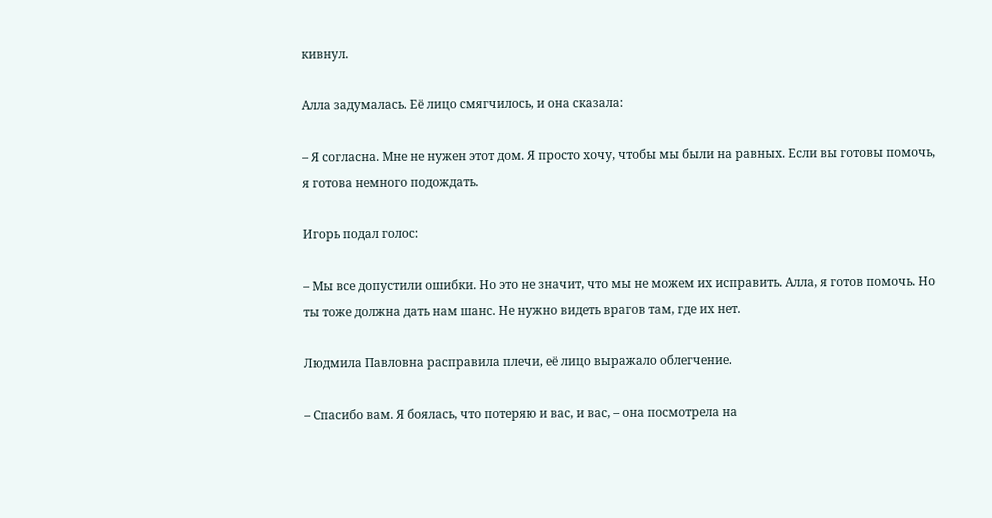кивнул.

Алла задумалась. Её лицо смягчилось, и она сказала:

– Я согласна. Мне не нужен этот дом. Я просто хочу, чтобы мы были на равных. Если вы готовы помочь, я готова немного подождать.

Игорь подал голос:

– Мы все допустили ошибки. Но это не значит, что мы не можем их исправить. Алла, я готов помочь. Но ты тоже должна дать нам шанс. Не нужно видеть врагов там, где их нет.

Людмила Павловна расправила плечи, её лицо выражало облегчение.

– Спасибо вам. Я боялась, что потеряю и вас, и вас, – она посмотрела на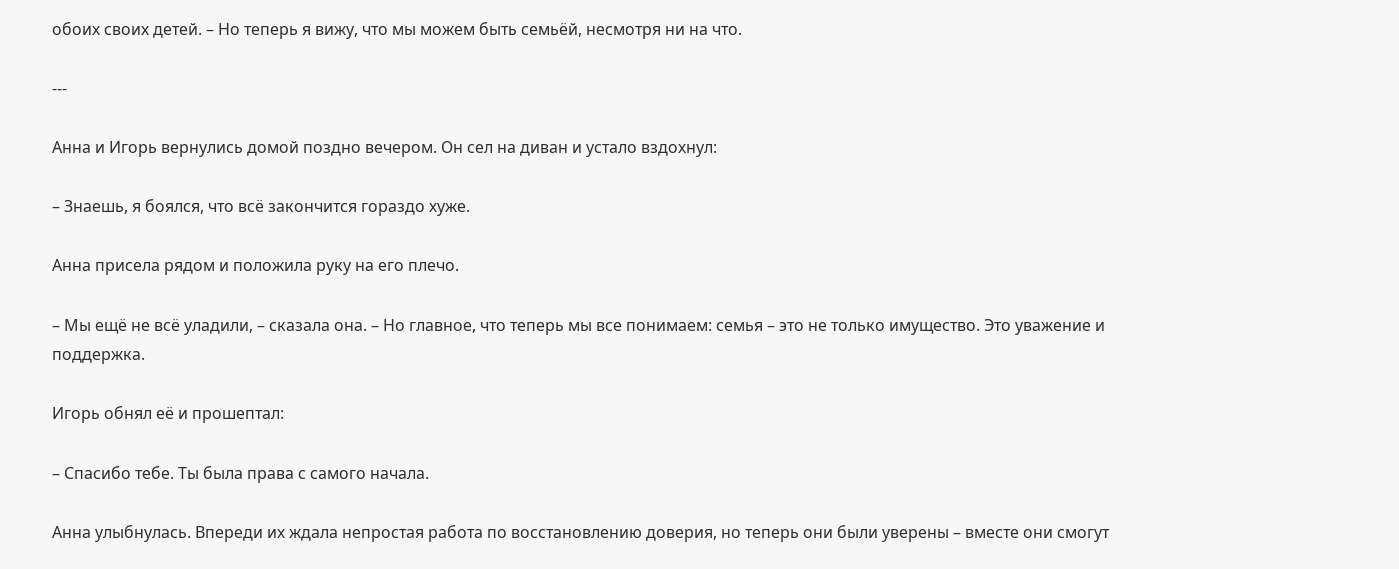обоих своих детей. – Но теперь я вижу, что мы можем быть семьёй, несмотря ни на что.

---

Анна и Игорь вернулись домой поздно вечером. Он сел на диван и устало вздохнул:

– Знаешь, я боялся, что всё закончится гораздо хуже.

Анна присела рядом и положила руку на его плечо.

– Мы ещё не всё уладили, – сказала она. – Но главное, что теперь мы все понимаем: семья – это не только имущество. Это уважение и поддержка.

Игорь обнял её и прошептал:

– Спасибо тебе. Ты была права с самого начала.

Анна улыбнулась. Впереди их ждала непростая работа по восстановлению доверия, но теперь они были уверены – вместе они смогут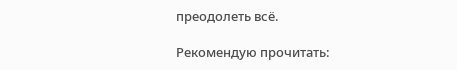преодолеть всё.

Рекомендую прочитать: